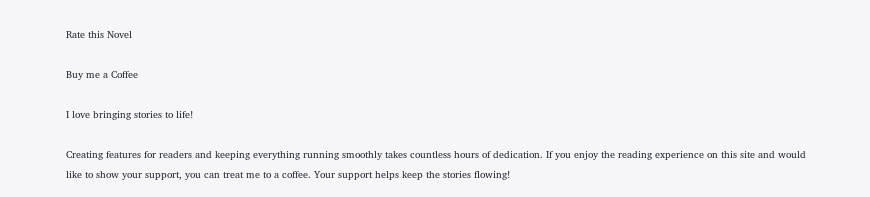Rate this Novel

Buy me a Coffee

I love bringing stories to life!

Creating features for readers and keeping everything running smoothly takes countless hours of dedication. If you enjoy the reading experience on this site and would like to show your support, you can treat me to a coffee. Your support helps keep the stories flowing!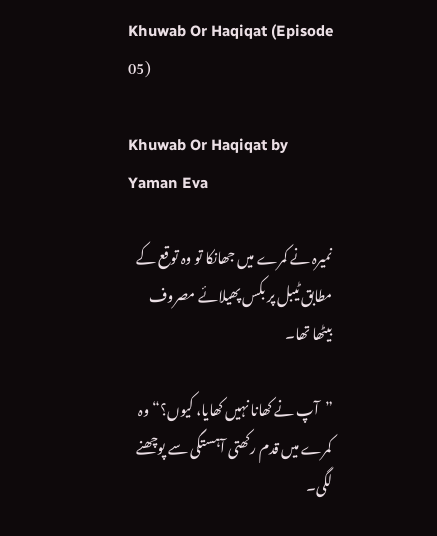Khuwab Or Haqiqat (Episode 05)

Khuwab Or Haqiqat by Yaman Eva

نمیرہ نے کمرے میں جھانکا تو وہ توقع کے مطابق ٹیبل پر بکس پھیلائے مصروف بیٹھا تھا۔

”آپ نے کھانا نہیں کھایا، کیوں؟“ وہ کمرے میں قدم رکھتی آہستگی سے پوچھنے لگی۔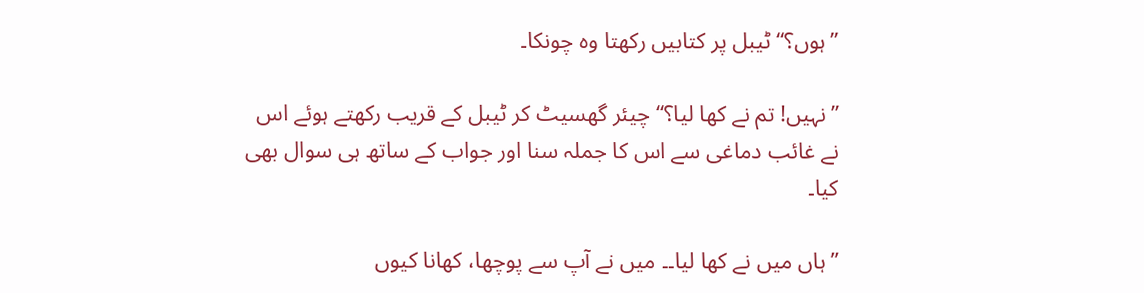”ہوں؟“ ٹیبل پر کتابیں رکھتا وہ چونکا۔

”نہیں! تم نے کھا لیا؟“ چیئر گھسیٹ کر ٹیبل کے قریب رکھتے ہوئے اس نے غائب دماغی سے اس کا جملہ سنا اور جواب کے ساتھ ہی سوال بھی کیا۔

”ہاں میں نے کھا لیا۔۔ میں نے آپ سے پوچھا، کھانا کیوں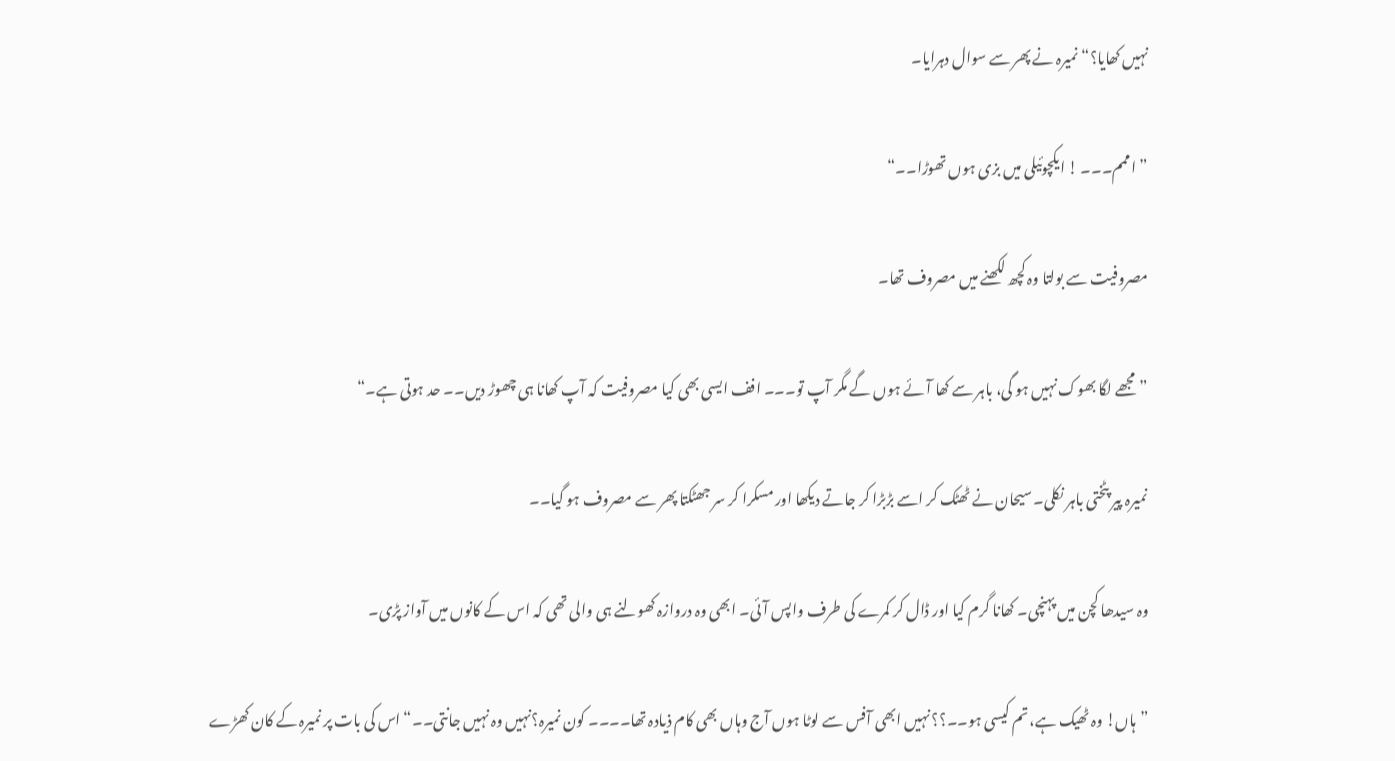نہیں کھایا؟“ نمیرہ نے پھر سے سوال دہرایا۔

”اممم۔۔۔ ! ایکچوئیلی میں بزی ہوں تھوڑا۔۔“

مصروفیت سے بولتا وہ کچھ لکھنے میں مصروف تھا۔

”مجھے لگا بھوک نہیں ہو گی، باہر سے کھا آئے ہوں گے مگر آپ تو۔۔۔ افف ایسی بھی کیا مصروفيت کہ آپ کھانا ہی چھوڑ دیں۔۔ حد ہوتی ہے۔“

نمیرہ پیر پٹختی باہر نکلی۔ سیحان نے ٹھٹک کر اسے بڑبڑا کر جاتے دیکھا اور مسکرا کر سر جھٹکتا پھر سے مصروف ہو گیا۔۔

وہ سیدھا کچن میں پہنچی۔ کھانا گرم کیا اور ڈال کر کمرے کی طرف واپس آئی۔ ابھی وہ دروازہ کھولنے ہی والی تھی کہ اس کے کانوں میں آواز پڑی۔

”ہاں! وہ ٹھیک ہے، تم کیسی ہو۔۔؟؟ نہیں ابھی آفس سے لوٹا ہوں آج وہاں بھی کام ذیادہ تھا۔۔۔۔ کون نمیرہ؟نہیں وہ نہیں جانتی۔۔“ اس کی بات پر نمیرہ کے کان کھڑے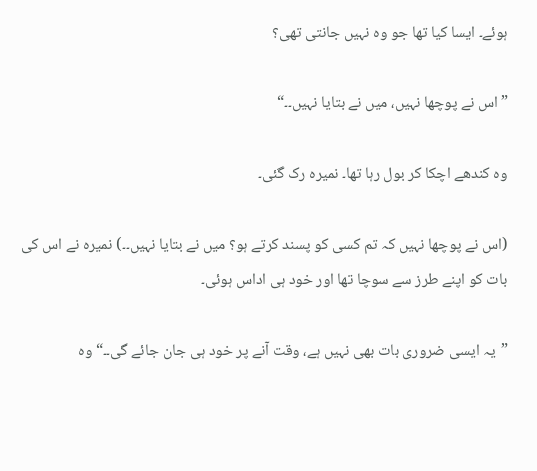ہوئے۔ ایسا کیا تھا جو وہ نہیں جانتی تھی؟

”اس نے پوچھا نہیں، میں نے بتایا نہیں۔۔“

وہ کندھے اچکا کر بول رہا تھا۔ نمیرہ رک گئی۔

(اس نے پوچھا نہیں کہ تم کسی کو پسند کرتے ہو؟ میں نے بتایا نہیں۔۔) نمیرہ نے اس کی بات کو اپنے طرز سے سوچا تھا اور خود ہی اداس ہوئی۔

”یہ ایسی ضروری بات بھی نہیں ہے، وقت آنے پر خود ہی جان جائے گی۔۔“ وہ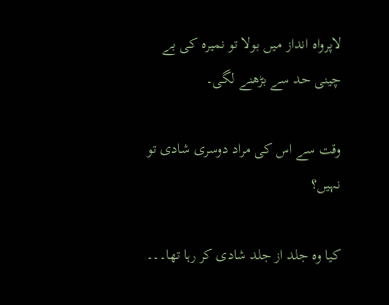لاپرواہ انداز میں بولا تو نمیرہ کی بے چینی حد سے بڑھنے لگی۔

وقت سے اس کی مراد دوسری شادی تو نہیں؟

کیا وہ جلد از جلد شادی کر رہا تھا۔۔۔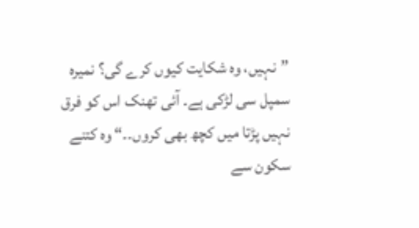”نہیں، وہ شکایت کیوں کرے گی؟ نمیرہ سمپل سی لڑکی ہے۔ آئی تھنک اس کو فرق نہیں پڑتا میں کچھ بھی کروں۔۔“ وہ کتنے سکون سے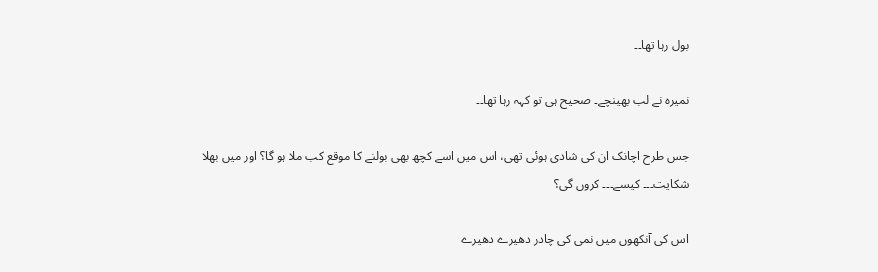بول رہا تھا۔۔

نمیرہ نے لب بھینچے۔ صحیح ہی تو کہہ رہا تھا۔۔

جس طرح اچانک ان کی شادی ہوئی تھی، اس میں اسے کچھ بھی بولنے کا موقع کب ملا ہو گا؟ اور میں بھلا شکایت۔۔۔ کیسے۔۔۔ کروں گی؟

اس کی آنکھوں میں نمی کی چادر دھیرے دھیرے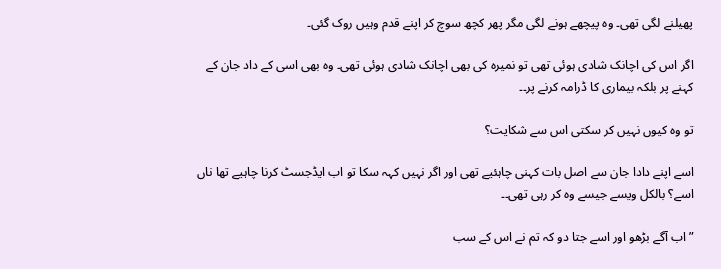پھیلنے لگی تھی۔ وہ پیچھے ہونے لگی مگر پھر کچھ سوچ کر اپنے قدم وہیں روک گئی۔

اگر اس کی اچانک شادی ہوئی تھی تو نمیرہ کی بھی اچانک شادی ہوئی تھی۔ وہ بھی اسی کے داد جان کے کہنے پر بلکہ بیماری کا ڈرامہ کرنے پر۔۔

تو وہ کیوں نہیں کر سکتی اس سے شکایت؟

اسے اپنے دادا جان سے اصل بات کہنی چاہئیے تھی اور اگر نہیں کہہ سکا تو اب ایڈجسٹ کرنا چاہیے تھا ناں اسے؟ بالکل ویسے جیسے وہ کر رہی تھی۔۔

”اب آگے بڑھو اور اسے جتا دو کہ تم نے اس کے سب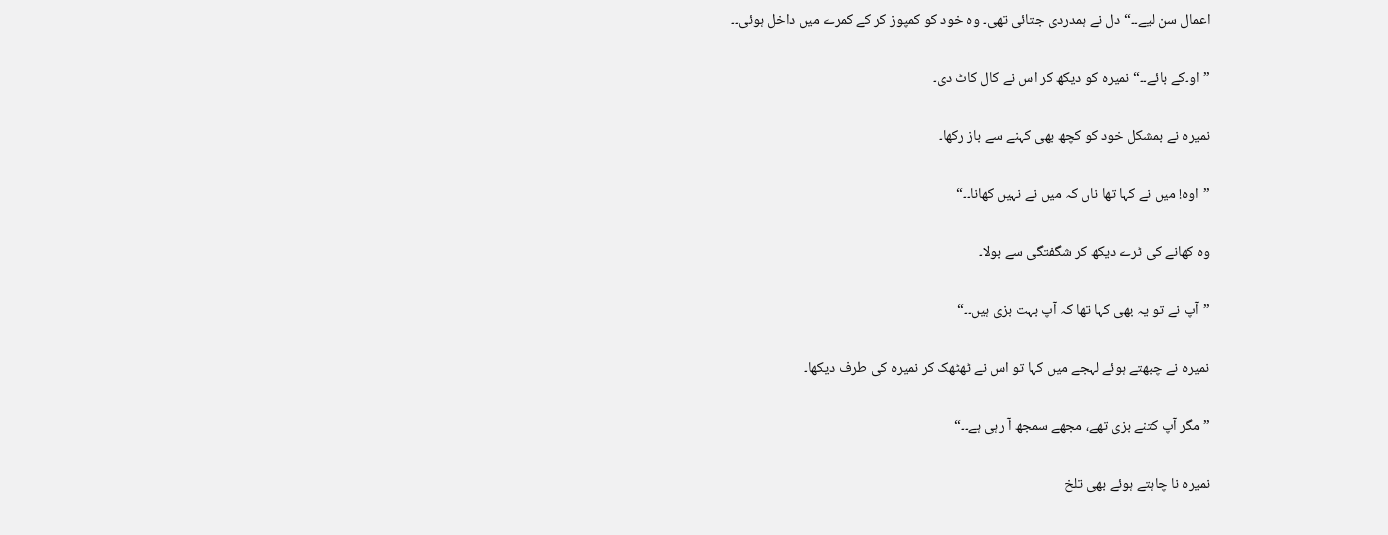اعمال سن لیے۔۔“ دل نے ہمدردی جتائی تھی۔ وہ خود کو کمپوز کر کے کمرے میں داخل ہوئی۔۔

”او۔کے بائے۔۔“ نمیرہ کو دیکھ کر اس نے کال کاٹ دی۔

نمیرہ نے بمشکل خود کو کچھ بھی کہنے سے باز رکھا۔

”اوہ! میں نے کہا تھا ناں کہ میں نے نہیں کھانا۔۔“

وہ کھانے کی ٹرے دیکھ کر شگفتگی سے بولا۔

”آپ نے تو یہ بھی کہا تھا کہ آپ بہت بزی ہیں۔۔“

نمیرہ نے چبھتے ہوئے لہجے میں کہا تو اس نے ٹھٹھک کر نمیرہ کی طرف دیکھا۔

”مگر آپ کتنے بزی تھے، مجھے سمجھ آ رہی ہے۔۔“

نمیرہ نا چاہتے ہوئے بھی تلخ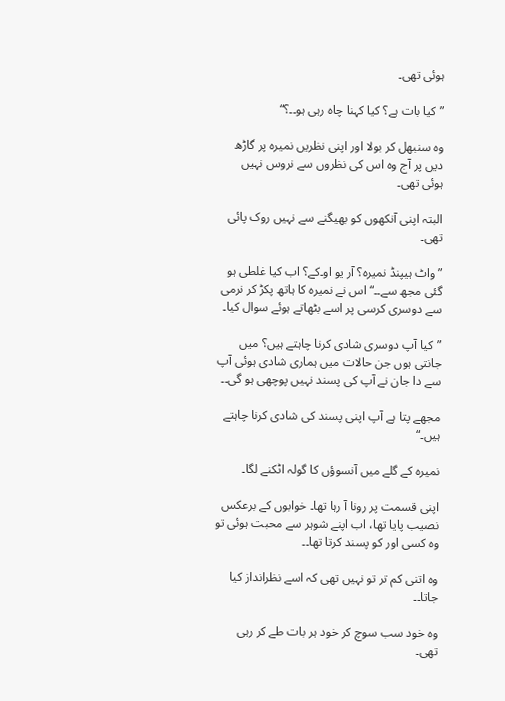ہوئی تھی۔

”کیا بات ہے؟ کیا کہنا چاہ رہی ہو۔۔؟“

وہ سنبھل کر بولا اور اپنی نظریں نمیرہ پر گاڑھ دیں پر آج وہ اس کی نظروں سے نروس نہیں ہوئی تھی۔

البتہ اپنی آنکھوں کو بھیگنے سے نہیں روک پائی تھی۔

”واٹ ہیپنڈ نمیرہ؟ آر یو او۔کے؟ اب کیا غلطی ہو گئی مجھ سے۔۔“ اس نے نمیرہ کا ہاتھ پکڑ کر نرمی سے دوسری کرسی پر اسے بٹھاتے ہوئے سوال کیا۔

”کیا آپ دوسری شادی کرنا چاہتے ہیں؟ میں جانتی ہوں جن حالات میں ہماری شادی ہوئی آپ سے دا جان نے آپ کی پسند نہیں پوچھی ہو گی۔۔

مجھے پتا ہے آپ اپنی پسند کی شادی کرنا چاہتے ہیں۔“

نمیرہ کے گلے میں آنسوؤں کا گولہ اٹکنے لگا۔

اپنی قسمت پر رونا آ رہا تھا۔ خوابوں کے برعکس نصیب پایا تھا، اب اپنے شوہر سے محبت ہوئی تو وہ کسی اور کو پسند کرتا تھا۔۔

وہ اتنی کم تر تو نہیں تھی کہ اسے نظرانداز کیا جاتا۔۔

وہ خود سب سوچ کر خود ہر بات طے کر رہی تھی۔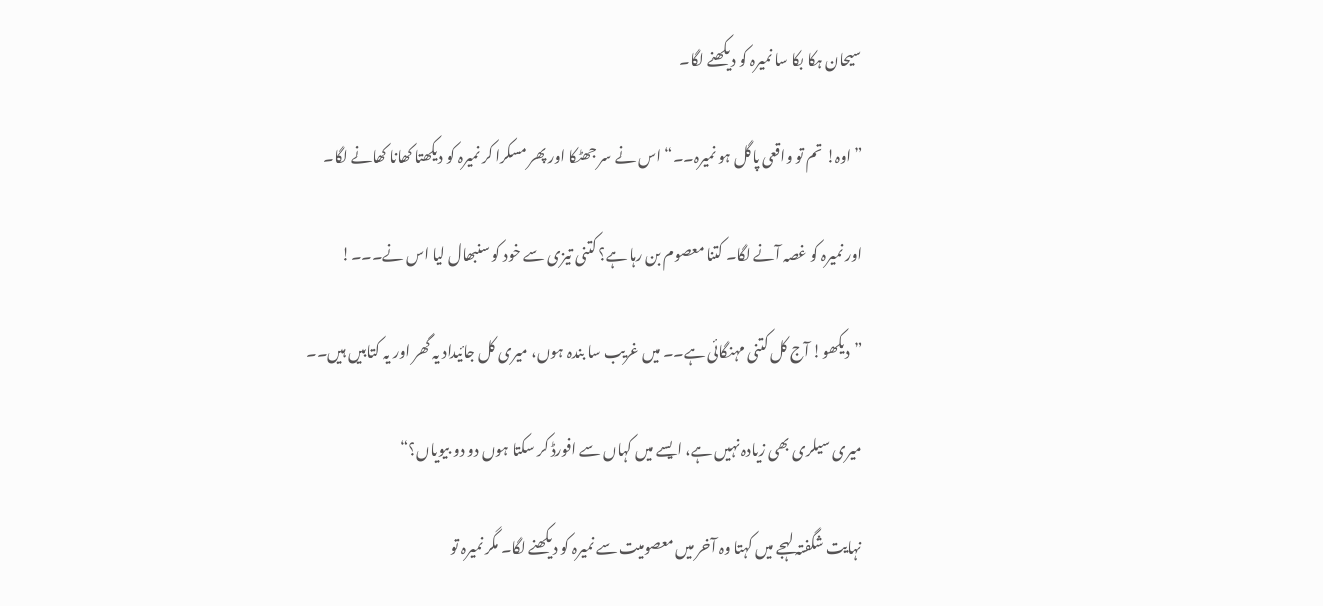سیحان ہکا بکا سا نمیرہ کو دیکھنے لگا۔

”اوہ! تم تو واقعی پاگل ہو نمیرہ۔۔“ اس نے سر جھٹکا اور پھر مسکرا کر نمیرہ کو دیکھتا کھانا کھانے لگا۔

اور نمیرہ کو غصہ آنے لگا۔ کتنا معصوم بن رہا ہے؟ کتنی تیزی سے خود کو سنبھال لیا اس نے۔۔۔!

”دیکھو! آج کل کتنی مہنگائی ہے۔۔ میں غریب سا بندہ ہوں، میری کل جائیداد یہ گھر اور یہ کتابیں ہیں۔۔

میری سیلری بھی زیادہ نہیں ہے، ایسے میں کہاں سے افورڈ کر سکتا ہوں دو دو بیویاں؟“

نہایت شگفتہ لہجے میں کہتا وہ آخر میں معصومیت سے نمیرہ کو دیکھنے لگا۔ مگر نمیرہ تو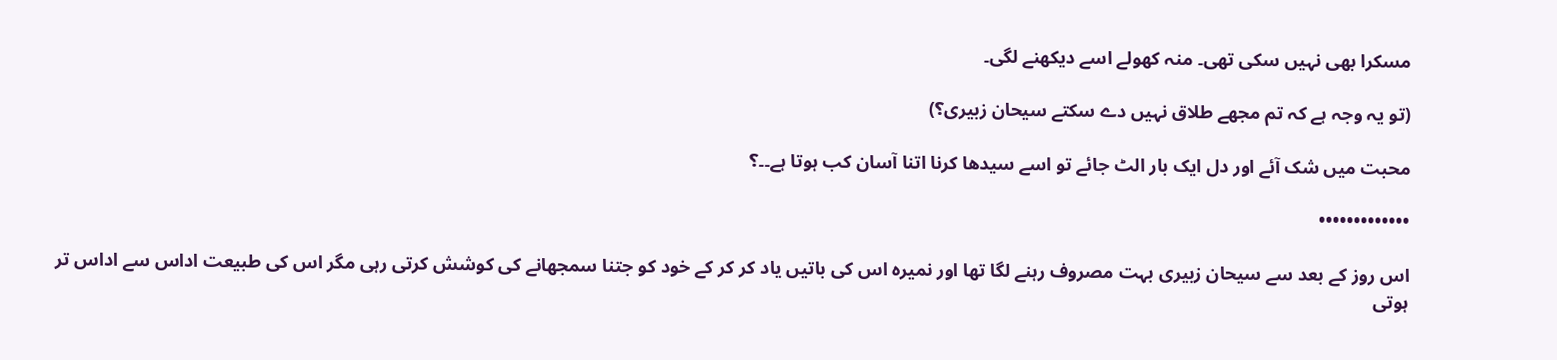مسکرا بھی نہیں سکی تھی۔ منہ کھولے اسے دیکھنے لگی۔

(تو یہ وجہ ہے کہ تم مجھے طلاق نہیں دے سکتے سیحان زبیری؟)

محبت میں شک آئے اور دل ایک بار الٹ جائے تو اسے سیدھا کرنا اتنا آسان کب ہوتا ہے۔۔؟

•••••••••••••

اس روز کے بعد سے سیحان زبیری بہت مصروف رہنے لگا تھا اور نمیرہ اس کی باتیں یاد کر کر کے خود کو جتنا سمجھانے کی کوشش کرتی رہی مگر اس کی طبیعت اداس سے اداس تر ہوتی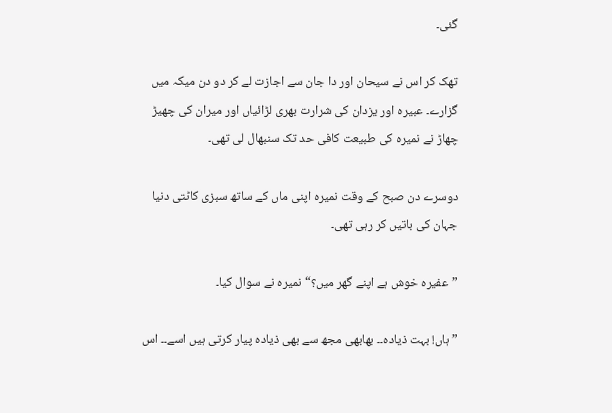گئی۔

تھک کر اس نے سیحان اور دا جان سے اجازت لے کر دو دن میکہ میں گزارے۔ عبیرہ اور یزدان کی شرارت بھری لڑائیاں اور میران کی چھیڑ چھاڑ نے نمیرہ کی طبیعت کافی حد تک سنبھال لی تھی۔

دوسرے دن صبح کے وقت نمیرہ اپنی ماں کے ساتھ سبزی کاٹتی دنیا جہان کی باتیں کر رہی تھی۔

”عفیرہ خوش ہے اپنے گھر میں؟“ نمیرہ نے سوال کیا۔

”ہاں! بہت ذیادہ۔۔ بھابھی مجھ سے بھی ذیادہ پیار کرتی ہیں اسے۔۔ اس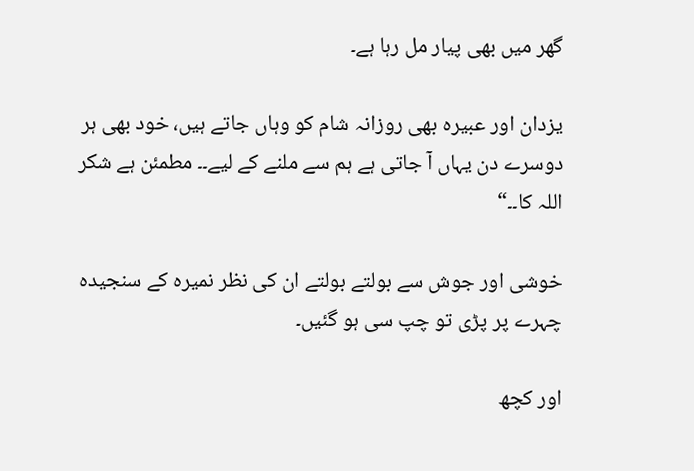گھر میں بھی پیار مل رہا ہے۔

یزدان اور عبیرہ بھی روزانہ شام کو وہاں جاتے ہیں، خود بھی ہر دوسرے دن یہاں آ جاتی ہے ہم سے ملنے کے لیے۔۔ مطمئن ہے شکر اللہ کا۔۔“

خوشی اور جوش سے بولتے بولتے ان کی نظر نمیرہ کے سنجيدہ چہرے پر پڑی تو چپ سی ہو گئیں۔

اور کچھ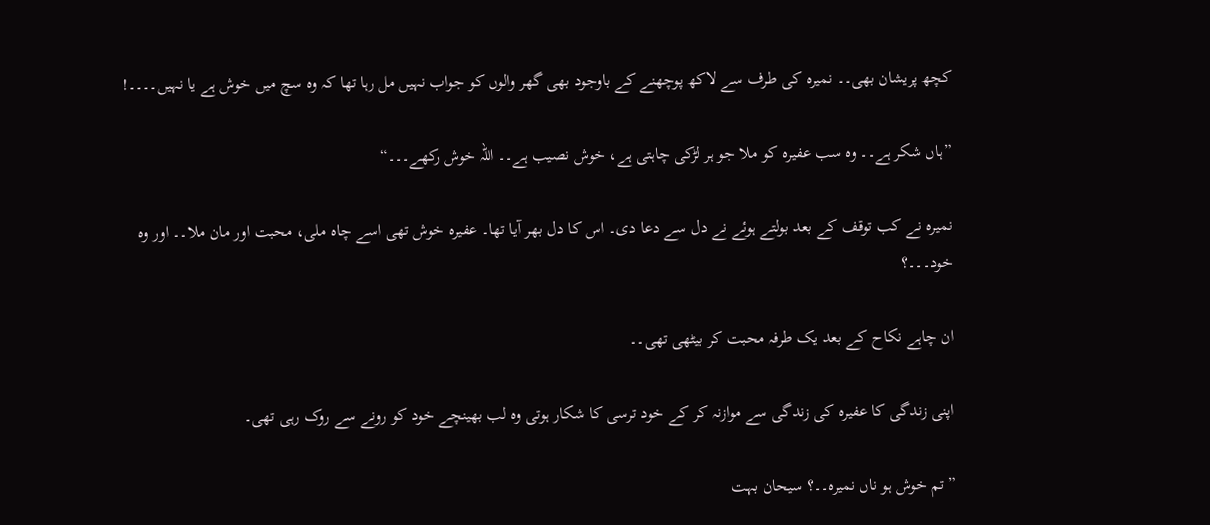کچھ پریشان بھی۔۔ نمیرہ کی طرف سے لاکھ پوچھنے کے باوجود بھی گھر والوں کو جواب نہیں مل رہا تھا کہ وہ سچ میں خوش ہے یا نہیں۔۔۔۔!

”ہاں شکر ہے۔۔ وہ سب عفیرہ کو ملا جو ہر لڑکی چاہتی ہے، خوش نصیب ہے۔۔ اللہ خوش رکھے۔۔۔“

نمیرہ نے کب توقف کے بعد بولتے ہوئے نے دل سے دعا دی۔ اس کا دل بھر آیا تھا۔ عفیرہ خوش تھی اسے چاہ ملی، محبت اور مان ملا۔۔ اور وہ خود۔۔۔؟

ان چاہے نکاح کے بعد یک طرفہ محبت کر بیٹھی تھی۔۔

اپنی زندگی کا عفیرہ کی زندگی سے موازنہ کر کے خود ترسی کا شکار ہوتی وہ لب بھینچے خود کو رونے سے روک رہی تھی۔

”تم خوش ہو ناں نمیرہ۔۔؟ سیحان بہت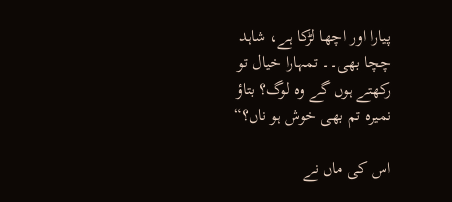پیارا اور اچھا لڑکا ہے، شاہد چچا بھی۔۔ تمہارا خیال تو رکھتے ہوں گے وہ لوگ؟ بتاؤ نمیرہ تم بھی خوش ہو ناں؟“

اس کی ماں نے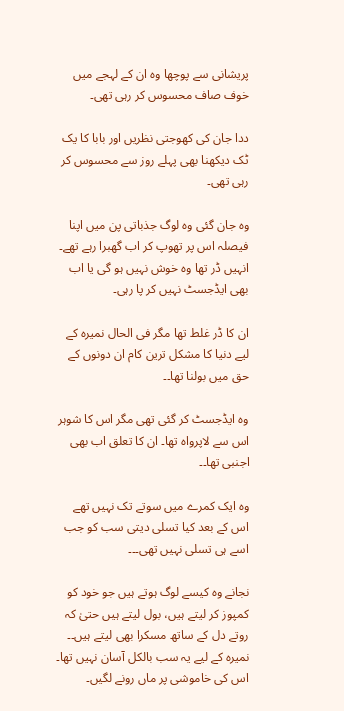پریشانی سے پوچھا وہ ان کے لہجے میں خوف صاف محسوس کر رہی تھی۔

ددا جان کی کھوجتی نظریں اور بابا کا یک ٹک دیکھنا بھی پہلے روز سے محسوس کر رہی تھی۔

وہ جان گئی وہ لوگ جذباتی پن میں اپنا فیصلہ اس پر تھوپ کر اب گھبرا رہے تھے۔ انہیں ڈر تھا وہ خوش نہیں ہو گی یا اب بھی ایڈجسٹ نہیں کر پا رہی۔

ان کا ڈر غلط تھا مگر فی الحال نمیرہ کے لیے دنیا کا مشکل ترین کام ان دونوں کے حق میں بولنا تھا۔۔

وہ ایڈجسٹ کر گئی تھی مگر اس کا شوہر اس سے لاپرواہ تھا۔ ان کا تعلق اب بھی اجنبی تھا۔۔

وہ ایک کمرے میں سوتے تک نہیں تھے اس کے بعد کیا تسلی دیتی سب کو جب اسے ہی تسلی نہیں تھی۔۔۔

نجانے وہ کیسے لوگ ہوتے ہیں جو خود کو کمپوز کر لیتے ہیں، بول لیتے ہیں حتیٰ کہ روتے دل کے ساتھ مسکرا بھی لیتے ہیں۔۔ نمیرہ کے لیے یہ سب بالکل آسان نہیں تھا۔ اس کی خاموشی پر ماں رونے لگیں۔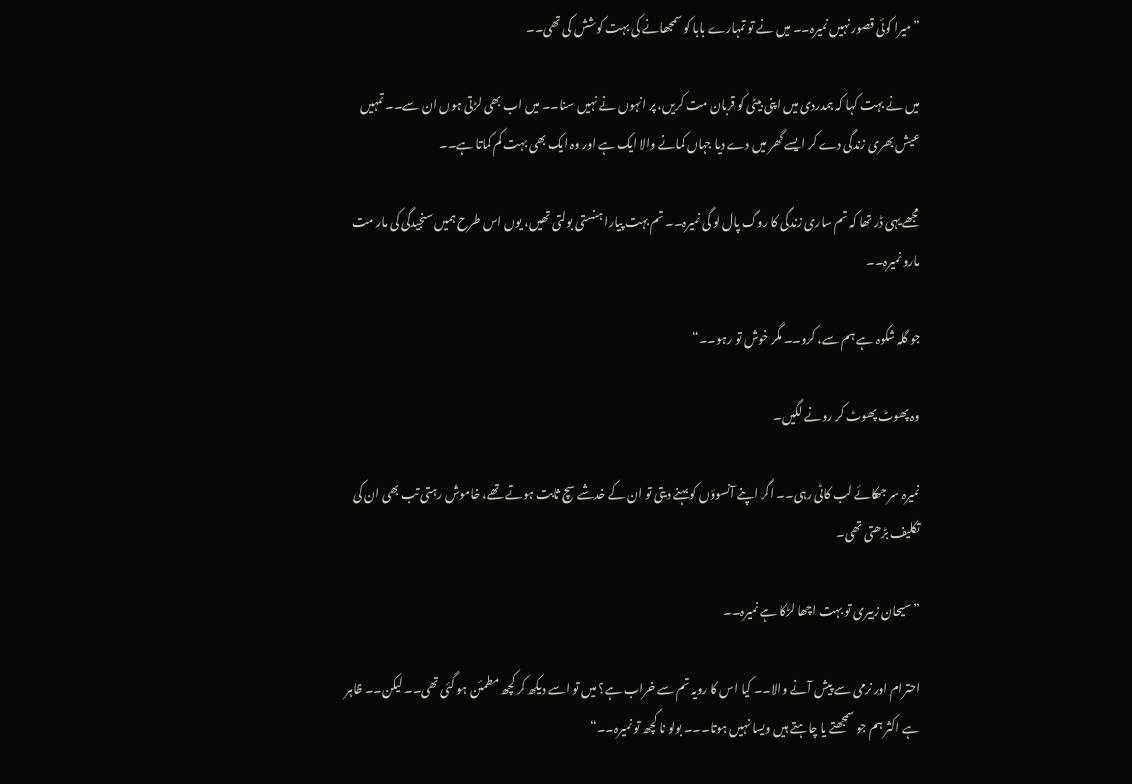”میرا کوئی قصور نہیں نمیرہ۔۔ میں نے تو تمہارے بابا کو سمجھانے کی بہت کوشش کی تھی۔۔

میں نے بہت کہا کہ ہمدردی میں اپنی بیٹی کو قربان مت کریں، پر انہوں نے نہیں سنا۔۔ میں اب بھی لڑتی ہوں ان سے۔۔ تمہیں عیش بھری زندگی دے کر ایسے گھر میں دے دیا جہاں کمانے والا ایک ہے اور وہ ایک بھی بہت کم کماتا ہے۔۔

مجھے یہی ڈر تھا کہ تم ساری زندگی کا روگ پال لو گی نمیرہ۔۔ تم بہت پیارا ہنستی بولتی تھیں، یوں اس طرح ہمیں سنجیدگی کی مار مت مارو نمیرہ۔۔

جو گلہ شکوہ ہے ہم سے، کرو۔۔ مگر خوش تو رہو۔۔“

وہ پھوٹ پھوٹ کر رونے لگیں۔

نمیرہ سر جھکائے لب کاٹی رہی۔۔ اگر اپنے آنسوؤں کو بہنے دیتی تو ان کے خدشے سچ ثابت ہوتے تھے، خاموش رہتی تب بھی ان کی تکلیف بڑھتی تھی۔

”سیحان زبیری تو بہت اچھا لڑکا ہے نمیرہ۔۔

احترام اور نرمی سے پیش آنے والا۔۔ کیا اس کا رویہ تم سے خراب ہے؟ میں تو اسے دیکھ کر کچھ مطمئن ہو گئی تھی۔۔ لیکن۔۔ ظاہر ہے اکثر ہم جو سمجھتے یا چاہتے ہیں ویسا نہیں ہوتا۔۔۔ بولو نا کچھ تو نمیرہ۔۔“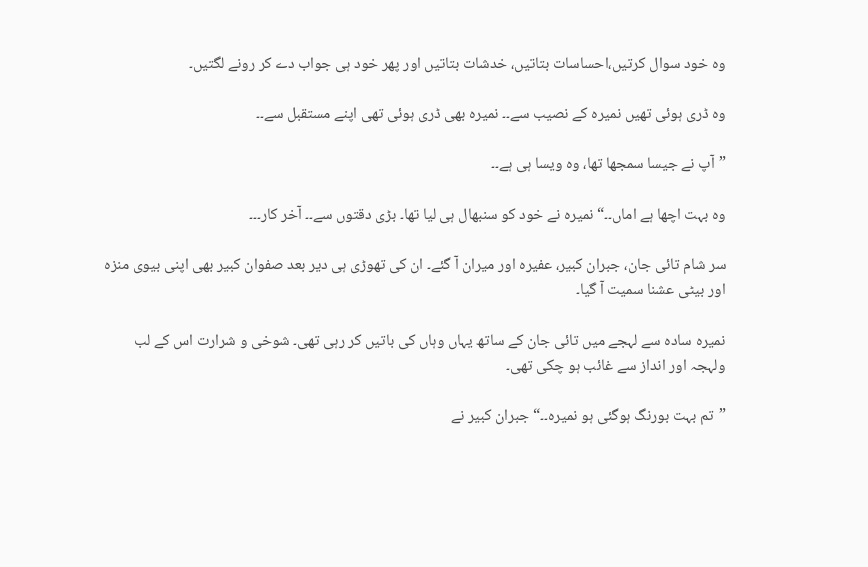وہ خود سوال کرتیں،احساسات بتاتیں، خدشات بتاتیں اور پھر خود ہی جواب دے کر رونے لگتیں۔

وہ ڈری ہوئی تھیں نمیرہ کے نصیب سے۔۔ نمیرہ بھی ڈری ہوئی تھی اپنے مستقبل سے۔۔

”آپ نے جیسا سمجھا تھا، وہ ویسا ہی ہے۔۔

وہ بہت اچھا ہے اماں۔۔“ نمیرہ نے خود کو سنبھال ہی لیا تھا۔ بڑی دقتوں سے۔۔ آخر کار۔۔۔

سر شام تائی جان، جبران کبیر، عفیرہ اور میران آ گئے۔ ان کی تھوڑی ہی دیر بعد صفوان کبیر بھی اپنی بیوی منزہ اور بیٹی عشنا سمیت آ گیا۔

نمیرہ سادہ سے لہجے میں تائی جان کے ساتھ یہاں وہاں کی باتیں کر رہی تھی۔ شوخی و شرارت اس کے لب ولہجہ اور انداز سے غائب ہو چکی تھی۔

”تم بہت بورنگ ہوگئی ہو نمیرہ۔۔“ جبران کبیر نے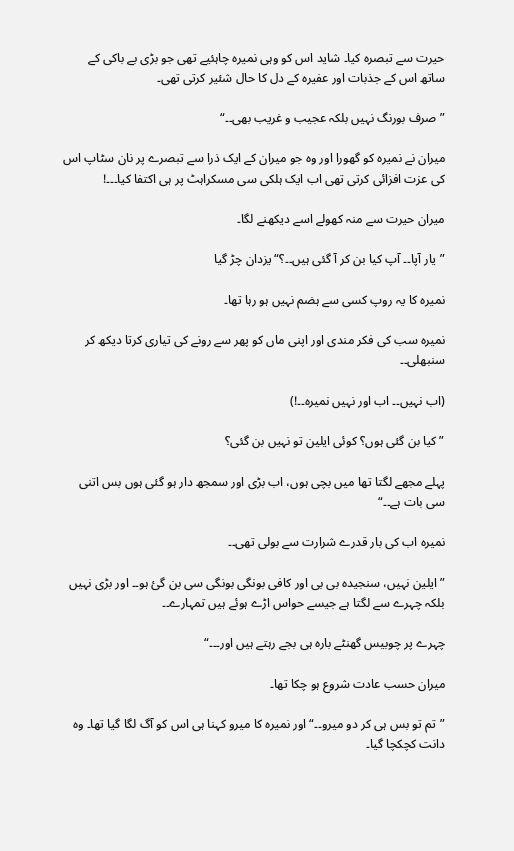حیرت سے تبصرہ کیا۔ شاید اس کو وہی نمیرہ چاہئیے تھی جو بڑی بے باکی کے ساتھ اس کے جذبات اور عفیرہ کے دل کا حال شئیر کرتی تھی۔

”صرف بورنگ نہیں بلکہ عجیب و غریب بھی۔۔“

میران نے نمیرہ کو گھورا اور وہ جو میران کے ایک ذرا سے تبصرے پر نان سٹاپ اس کی عزت افزائی کرتی تھی اب ایک ہلکی سی مسکراہٹ پر ہی اکتفا کیا۔۔۔!

میران حیرت سے منہ کھولے اسے دیکھنے لگا۔

”یار آپا۔۔ آپ کیا بن کر آ گئی ہیں۔۔؟“ یزدان چڑ گیا

نمیرہ کا یہ روپ کسی سے ہضم نہیں ہو رہا تھا۔

نمیرہ سب کی فکر مندی اور اپنی ماں کو پھر سے رونے کی تیاری کرتا دیکھ کر سنبھلی۔۔

(اب نہیں۔۔ اب اور نہیں نمیرہ۔۔!)

”کیا بن گئی ہوں؟ کوئی ایلین تو نہیں بن گئی؟

پہلے مجھے لگتا تھا میں بچی ہوں، اب بڑی اور سمجھ دار ہو گئی ہوں بس اتنی سی بات ہے۔۔“

نمیرہ اب کی بار قدرے شرارت سے بولی تھی۔۔

”ایلین نہیں، سنجیدہ بی بی اور کافی بونگی بونگی سی بن گئ ہو۔۔ اور بڑی نہیں بلکہ چہرے سے لگتا ہے جیسے حواس اڑے ہوئے ہیں تمہارے۔۔

چہرے پر چوبیس گھنٹے بارہ ہی بجے رہتے ہیں اور۔۔۔“

میران حسب عادت شروع ہو چکا تھا۔

”تم تو بس ہی کر دو میرو۔۔“ اور نمیرہ کا میرو کہنا ہی اس کو آگ لگا گیا تھا۔ وہ دانت کچکچا گیا۔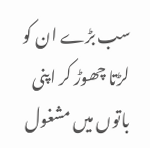سب بڑے ان کو لڑتا چھوڑ کر اپنی باتوں میں مشغول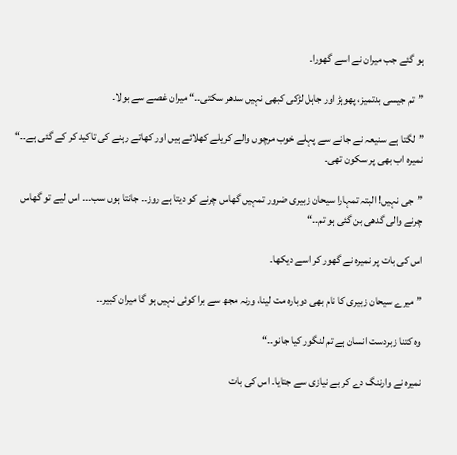ہو گئے جب میران نے اسے گھورا۔

”تم جیسی بدتمیز، پھوہڑ اور جاہل لڑکی کبھی نہیں سدھر سکتی۔۔“ میران غصے سے بولا۔

”لگتا ہے سنیعہ نے جانے سے پہلے خوب مرچوں والے کریلے کھلائے ہیں اور کھاتے رہنے کی تاکید کر کے گئی ہے۔۔“ نمیرہ اب بھی پر سکون تھی۔

”جی نہیں! البتہ تمہارا سیحان زبیری ضرور تمہیں گھاس چرنے کو دیتا ہے روز۔۔ جانتا ہوں سب۔۔۔ اس لیے تو گھاس چرنے والی گدھی بن گئی ہو تم۔۔“

اس کی بات پر نمیرہ نے گھور کر اسے دیکھا۔

”میرے سیحان زبیری کا نام بھی دوبارہ مت لینا، ورنہ مجھ سے برا کوئی نہیں ہو گا میران کبیر۔۔

وہ کتنا زبردست انسان ہے تم لنگور کیا جانو۔۔“

نمیرہ نے وارننگ دے کر بے نیازی سے جتایا۔ اس کی بات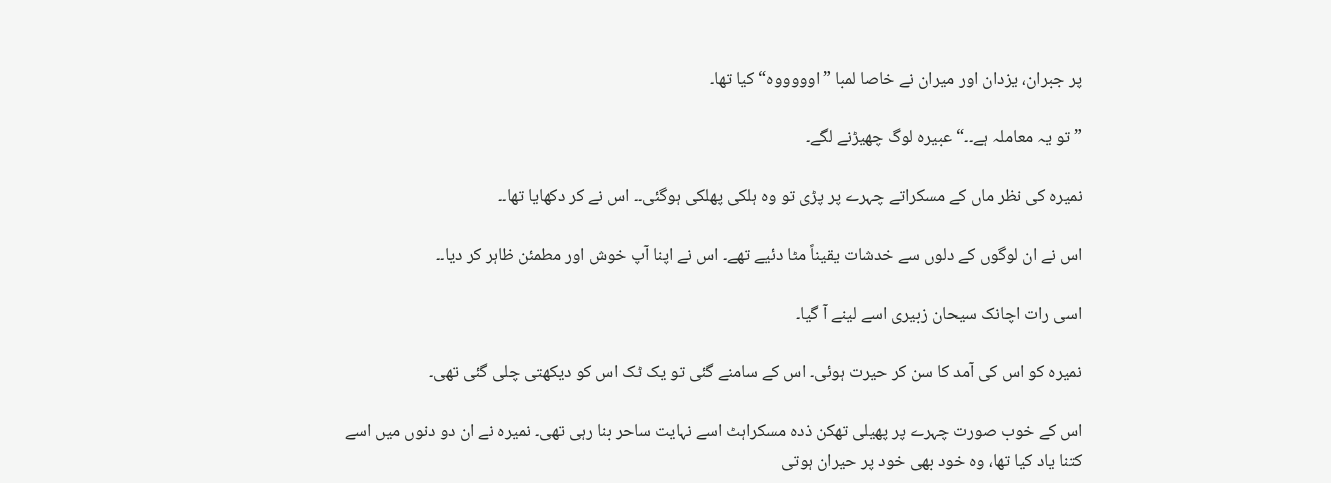پر جبران، یزدان اور میران نے خاصا لمبا ”اوووووہ“ کیا تھا۔

”تو یہ معاملہ ہے۔۔“ عبیرہ لوگ چھیڑنے لگے۔

نمیرہ کی نظر ماں کے مسکراتے چہرے پر پڑی تو وہ ہلکی پھلکی ہوگئی۔۔ اس نے کر دکھایا تھا۔۔

اس نے ان لوگوں کے دلوں سے خدشات یقیناً مٹا دئیے تھے۔ اس نے اپنا آپ خوش اور مطمئن ظاہر کر دیا۔۔

اسی رات اچانک سیحان زبیری اسے لینے آ گیا۔

نمیرہ کو اس کی آمد کا سن کر حیرت ہوئی۔ اس کے سامنے گئی تو یک ٹک اس کو دیکھتی چلی گئی تھی۔

اس کے خوب صورت چہرے پر پھیلی تھکن ذدہ مسکراہٹ اسے نہایت ساحر بنا رہی تھی۔ نمیرہ نے ان دو دنوں میں اسے کتنا یاد کیا تھا، وہ خود بھی خود پر حیران ہوتی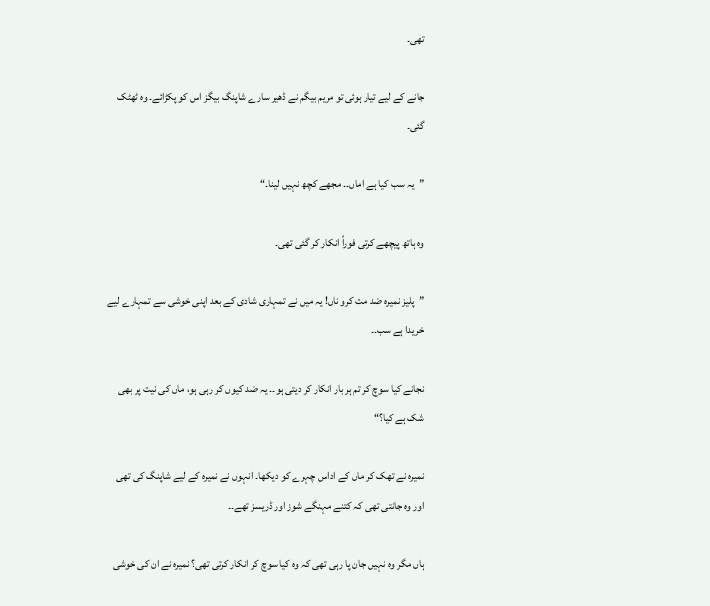تھی۔

جانے کے لیے تیار ہوئی تو مریم بیگم نے ڈھیر سارے شاپنگ بیگز اس کو پکڑائے۔ وہ ٹھٹک گئی۔

”یہ سب کیا ہے اماں۔۔ مجھے کچھ نہیں لینا۔“

وہ ہاتھ پیچھے کرتی فوراً انکار کر گئی تھی۔

”پلیز نمیرہ ضد مت کرو ناں! یہ میں نے تمہاری شادی کے بعد اپنی خوشی سے تمہارے لیے خریدا ہے سب۔۔

نجانے کیا سوچ کر تم ہر بار انکار کر دیتی ہو۔۔ یہ ضد کیوں کر رہی ہو، ماں کی نیت پر بھی شک ہے کیا؟“

نمیرہ نے تھک کر ماں کے اداس چہرے کو دیکھا۔ انہوں نے نمیرہ کے لیے شاپنگ کی تھی اور وہ جانتی تھی کہ کتنے مہنگے شوز اور ڈریسز تھے۔۔

ہاں مگر وہ نہیں جان پا رہی تھی کہ وہ کیا سوچ کر انکار کرتی تھی؟ نمیرہ نے ان کی خوشی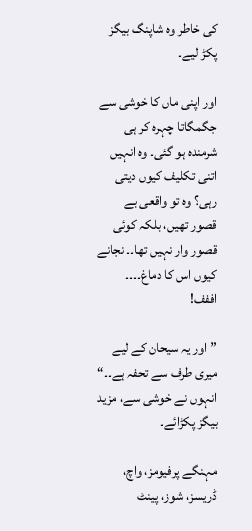کی خاطر وہ شاپنگ بیگز پکڑ لیے۔

اور اپنی ماں کا خوشی سے جگمگاتا چہرہ کر ہی شرمندہ ہو گئی۔ وہ انہیں اتنی تکلیف کیوں دیتی رہی؟ وہ تو واقعی بے قصور تھیں، بلکہ کوئی قصور وار نہیں تھا۔۔ نجانے کیوں اس کا دماغ۔۔۔۔ اففف!

”اور یہ سیحان کے لیے میری طرف سے تحفہ ہے۔۔“ انہوں نے خوشی سے، مزید بیگز پکڑائے۔

مہنگے پرفیومز، واچ، ڈریسز، شوز، پینٹ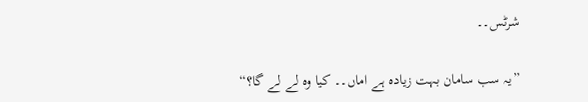شرٹس۔۔

”یہ سب سامان بہت زیادہ ہے اماں۔۔ کیا وہ لے لے گا؟“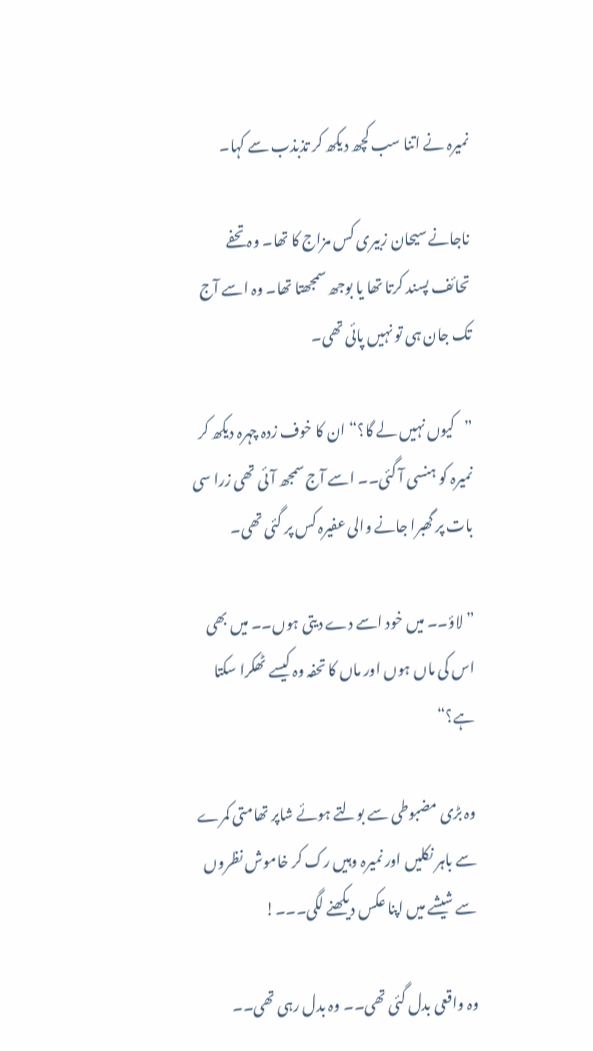نمیرہ نے اتنا سب کچھ دیکھ کر تذبذب سے کہا۔

ناجانے سیحان زبیری کس مزاج کا تھا۔ وہ تحفے تحائف پسند کرتا تھا یا بوجھ سمجھتا تھا۔ وہ اسے آج تک جان ہی تو نہیں پائی تھی۔

”کیوں نہیں لے گا؟“ ان کا خوف زدہ چہرہ دیکھ کر نمیرہ کو ہنسی آ گئی۔۔ اسے آج سمجھ آئی تھی زرا سی بات پر گھبرا جانے والی عفیرہ کس پر گئی تھی۔

”لاؤ۔۔ میں خود اسے دے دیتی ہوں۔۔ میں بھی اس کی ماں ہوں اور ماں کا تحفہ وہ کیسے ٹھکرا سکتا ہے؟“

وہ بڑی مضبوطی سے بولتے ہوئے شاپر تھامتی کمرے سے باہر نکلیں اور نمیرہ وہیں رک کر خاموش نظروں سے شیشے میں اپنا عکس دیکھنے لگی۔۔۔!

وہ واقعی بدل گئی تھی۔۔ وہ بدل رہی تھی۔۔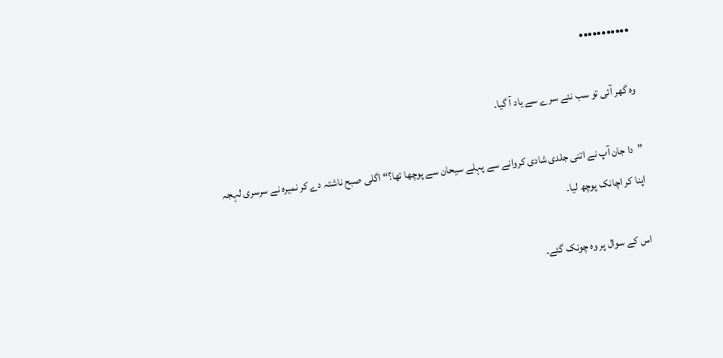•••••••••••

وہ گھر آئی تو سب نئے سرے سے یاد آ گیا۔

”دا جان آپ نے اتنی جلدی شادی کروانے سے پہلے سیحان سے پوچھا تھا؟“ اگلی صبح ناشتہ دے کر نمیرہ نے سرسری لہجہ اپنا کر اچانک پوچھ لیا۔

اس کے سوال پر وہ چونک گئے۔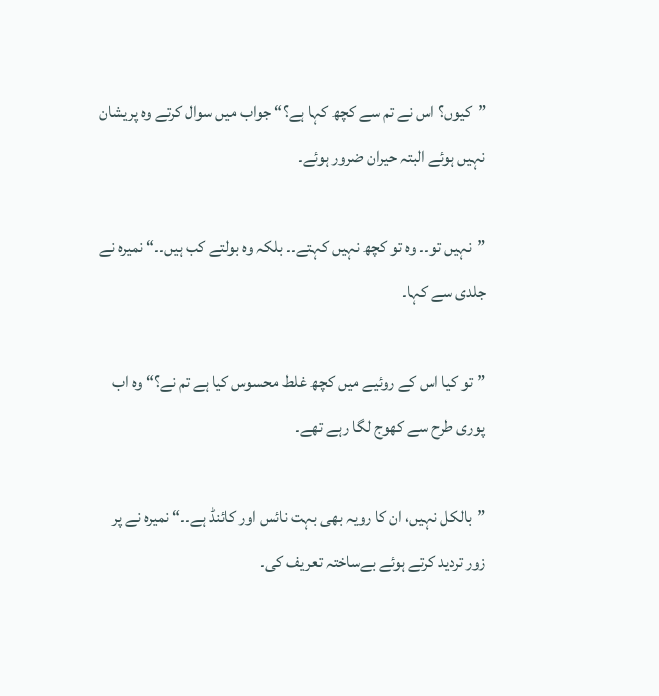”کیوں؟ اس نے تم سے کچھ کہا ہے؟“ جواب میں سوال کرتے وہ پریشان نہیں ہوئے البتہ حیران ضرور ہوئے۔

”نہیں تو۔۔ وہ تو کچھ نہیں کہتے۔۔ بلکہ وہ بولتے کب ہیں۔۔“ نمیرہ نے جلدی سے کہا۔

”تو کیا اس کے روئیے میں کچھ غلط محسوس کیا ہے تم نے؟“ وہ اب پوری طرح سے کھوج لگا رہے تھے۔

”بالکل نہیں، ان کا رویہ بھی بہت نائس اور کائنڈ ہے۔۔“ نمیرہ نے پر زور تردید کرتے ہوئے بےساختہ تعریف کی۔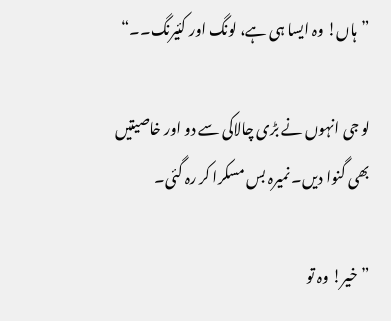”ہاں! وہ ایسا ہی ہے، لونگ اور کئیرنگ۔۔“

لو جی انہوں نے بڑی چالاکی سے دو اور خاصیتیں بھی گنوا دیں۔ نمیرہ بس مسکرا کر رہ گئی۔

”خیر! وہ تو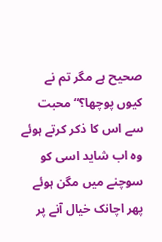صحیح ہے مگر تم نے کیوں پوچھا؟“ محبت سے اس کا ذکر کرتے ہوئے وہ اب شاید اسی کو سوچنے میں مگن ہوئے پھر اچانک خیال آنے پر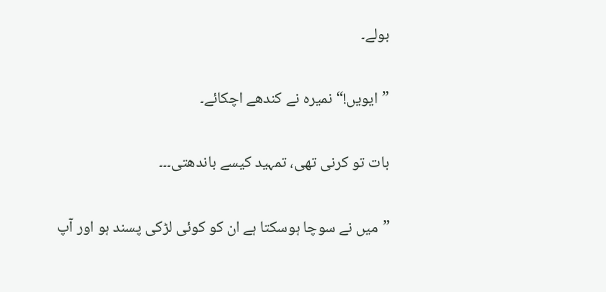بولے۔

”ایویں!“ نمیرہ نے کندھے اچکائے۔

بات تو کرنی تھی، تمہید کیسے باندھتی۔۔۔

”میں نے سوچا ہوسکتا ہے ان کو کوئی لڑکی پسند ہو اور آپ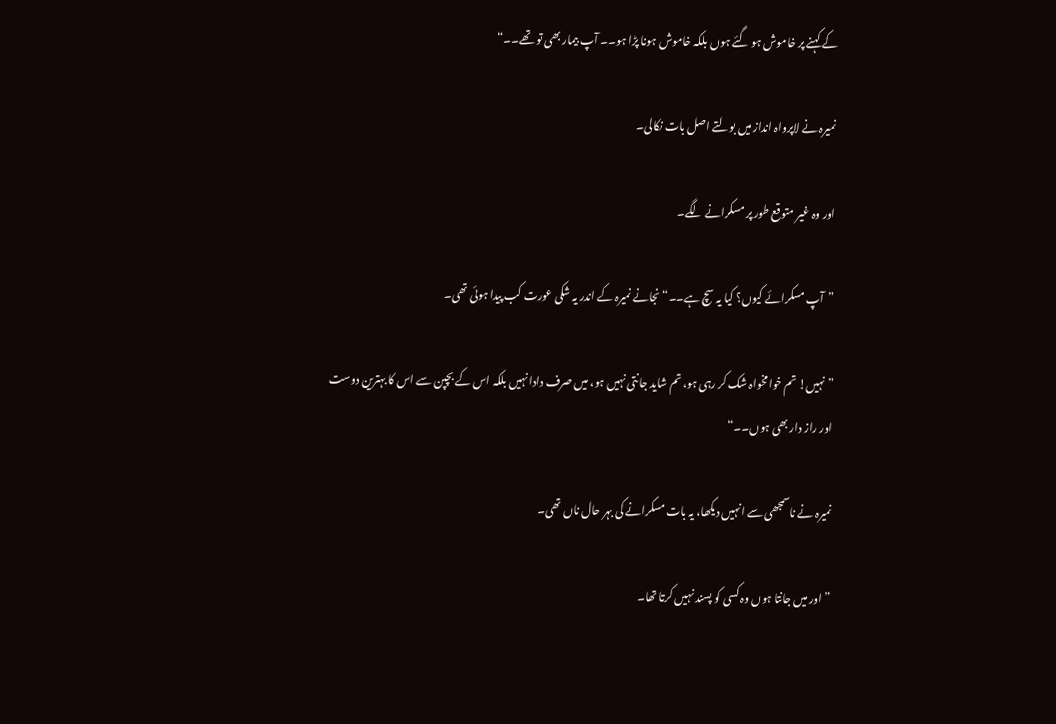کے کہنے پر خاموش ہو گئے ہوں بلکہ خاموش ہونا پڑا ہو۔۔ آپ بیمار بھی تو تھے۔۔“

نمیرہ نے لاپرواہ انداز میں بولتے اصل بات نکالی۔

اور وہ غیر متوقع طور پر مسکرانے لگے۔

”آپ مسکرائے کیوں؟ کیا یہ سچ ہے۔۔“ نجانے نمیرہ کے اندر یہ شکی عورت کب پیدا ہوئی تھی۔

”نہیں! تم خوامخواہ شک کر رہی ہو، تم شاید جانتی نہیں ہو، میں صرف دادا نہیں بلکہ اس کے بچپن سے اس کا بہترین دوست اور راز دار بھی ہوں۔۔“

نمیرہ نے ناسمجھی سے انہیں دیکھا، یہ بات مسکرانے کی بہر حال ناں تھی۔

”اور میں جانتا ہوں وہ کسی کو پسند نہیں کرتا تھا۔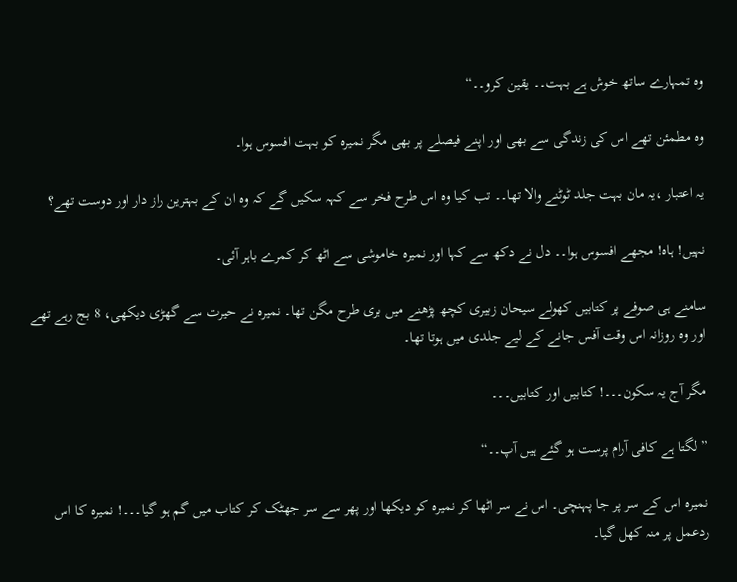وہ تمہارے ساتھ خوش ہے بہت۔۔ یقین کرو۔۔“

وہ مطمئن تھے اس کی زندگی سے بھی اور اپنے فیصلے پر بھی مگر نمیرہ کو بہت افسوس ہوا۔

یہ اعتبار ،یہ مان بہت جلد ٹوٹنے والا تھا۔۔ تب کیا وہ اس طرح فخر سے کہہ سکیں گے کہ وہ ان کے بہترین راز دار اور دوست تھے؟

نہیں! ہاہ! مجھے افسوس ہوا۔۔ دل نے دکھ سے کہا اور نمیرہ خاموشی سے اٹھ کر کمرے باہر آئی۔

سامنے ہی صوفے پر کتابيں کھولے سیحان زبیری کچھ پڑھنے میں بری طرح مگن تھا۔ نمیرہ نے حیرت سے گھڑی دیکھی، 8 بج رہے تھے اور وہ روزانہ اس وقت آفس جانے کے لیے جلدی میں ہوتا تھا۔

مگر آج یہ سکون۔۔۔! کتابیں اور کتابیں۔۔۔

”لگتا ہے کافی آرام پرست ہو گئے ہیں آپ۔۔“

نمیرہ اس کے سر پر جا پہنچی۔ اس نے سر اٹھا کر نمیرہ کو دیکھا اور پھر سے سر جھٹک کر کتاب میں گم ہو گیا۔۔۔! نمیرہ کا اس ردعمل پر منہ کھل گیا۔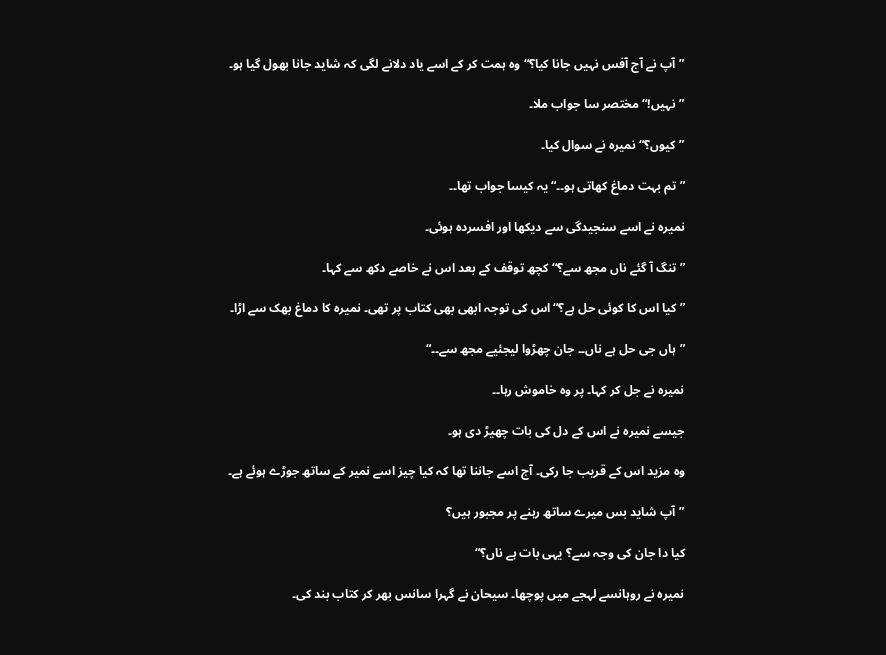”آپ نے آج آفس نہیں جانا کیا؟“ وہ ہمت کر کے اسے یاد دلانے لگی کہ شاید جانا بھول گیا ہو۔

”نہیں!“ مختصر سا جواب ملا۔

”کیوں؟“ نمیرہ نے سوال کیا۔

”تم بہت دماغ کھاتی ہو۔۔“ یہ کیسا جواب تھا۔۔

نمیرہ نے اسے سنجیدگی سے دیکھا اور افسردہ ہوئی۔

”تنگ آ گئے ناں مجھ سے؟“ کچھ توقف کے بعد اس نے خاصے دکھ سے کہا۔

”کیا اس کا کوئی حل ہے؟“ اس کی توجہ ابھی بھی کتاب پر تھی۔ نمیرہ کا دماغ بھک سے اڑا۔

”ہاں جی حل ہے ناں۔۔ جان چھڑوا لیجئیے مجھ سے۔۔“

نمیرہ نے جل کر کہا۔ پر وہ خاموش رہا۔۔

جیسے نمیرہ نے اس کے دل کی بات چھیڑ دی ہو۔

وہ مزید اس کے قریب جا رکی۔ آج اسے جاننا تھا کہ کیا چیز اسے نمیر کے ساتھ جوڑے ہوئے ہے۔

”آپ شاید بس میرے ساتھ رہنے پر مجبور ہیں؟

کیا دا جان کی وجہ سے؟ یہی بات ہے ناں؟“

نمیرہ نے روہانسے لہجے میں پوچھا۔ سیحان نے گہرا سانس بھر کر کتاب بند کی۔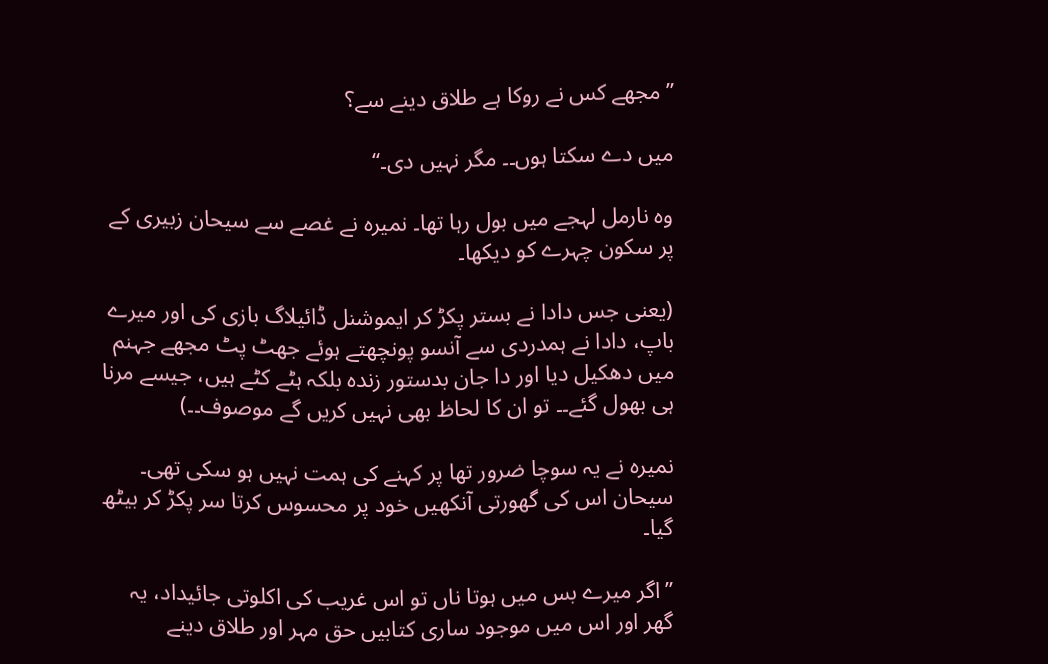”مجھے کس نے روکا ہے طلاق دینے سے؟

میں دے سکتا ہوں۔۔ مگر نہیں دی۔“

وہ نارمل لہجے میں بول رہا تھا۔ نمیرہ نے غصے سے سیحان زبیری کے پر سکون چہرے کو دیکھا۔

(یعنی جس دادا نے بستر پکڑ کر ایموشنل ڈائیلاگ بازی کی اور میرے باپ، دادا نے ہمدردی سے آنسو پونچھتے ہوئے جھٹ پٹ مجھے جہنم میں دھکیل دیا اور دا جان بدستور زندہ بلکہ ہٹے کٹے ہیں، جیسے مرنا ہی بھول گئے۔۔ تو ان کا لحاظ بھی نہیں کریں گے موصوف۔۔)

نمیرہ نے یہ سوچا ضرور تھا پر کہنے کی ہمت نہیں ہو سکی تھی۔ سیحان اس کی گھورتی آنکھیں خود پر محسوس کرتا سر پکڑ کر بیٹھ گیا۔

”اگر میرے بس میں ہوتا ناں تو اس غریب کی اکلوتی جائیداد، یہ گھر اور اس میں موجود ساری کتابيں حق مہر اور طلاق دینے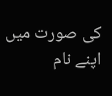کی صورت میں اپنے نام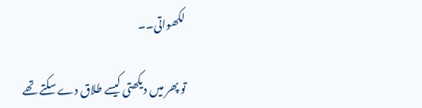لکھواتی۔۔

تو پھر میں دیکھتی کیسے طلاق دے سکتے تھے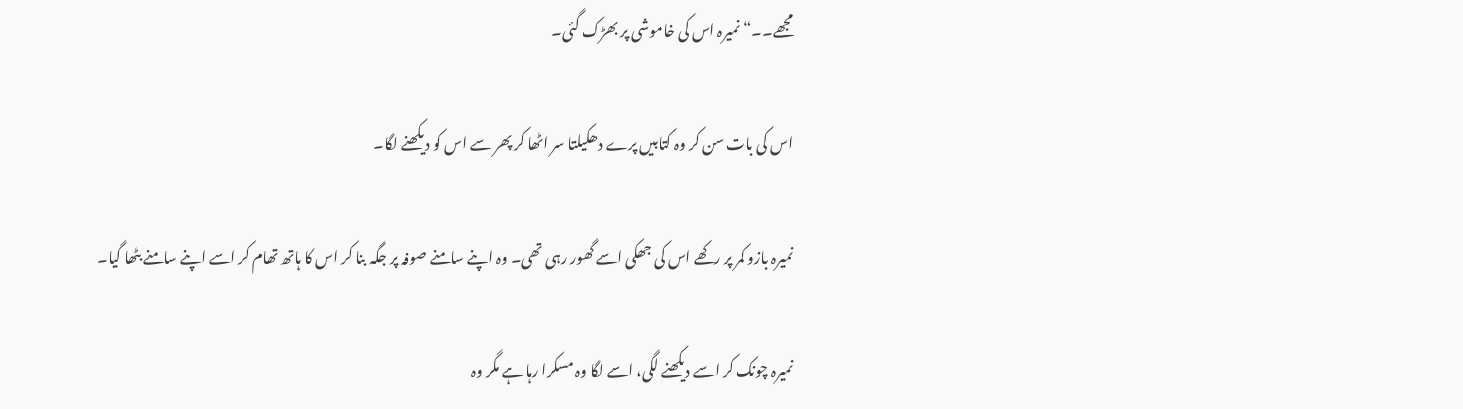مجھے۔۔“ نمیرہ اس کی خاموشی پر بھڑک گئی۔

اس کی بات سن کر وہ کتابیں پرے دھکیلتا سر اٹھا کر پھر سے اس کو دیکھنے لگا۔

نمیرہ بازو کمر پر رکھے اس کی جھکی اسے گھور رہی تھی۔ وہ اپنے سامنے صوفہ پر جگہ بنا کر اس کا ہاتھ تھام کر اسے اپنے سامنے بٹھا گیا۔

نمیرہ چونک کر اسے دیکھنے لگی، اسے لگا وہ مسکرا رہا ہے مگر وہ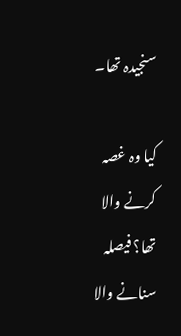سنجیدہ تھا۔

کیا وہ غصہ کرنے والا تھا؟ فیصلہ سنانے والا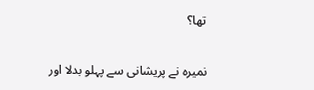تھا؟

نمیرہ نے پریشانی سے پہلو بدلا اور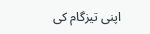اپنی تیزگام کی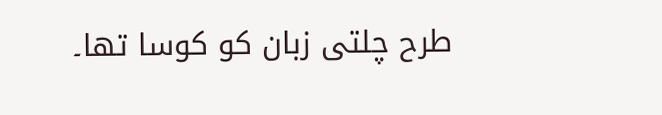طرح چلتی زبان کو کوسا تھا۔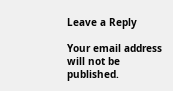Leave a Reply

Your email address will not be published.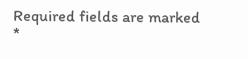Required fields are marked *